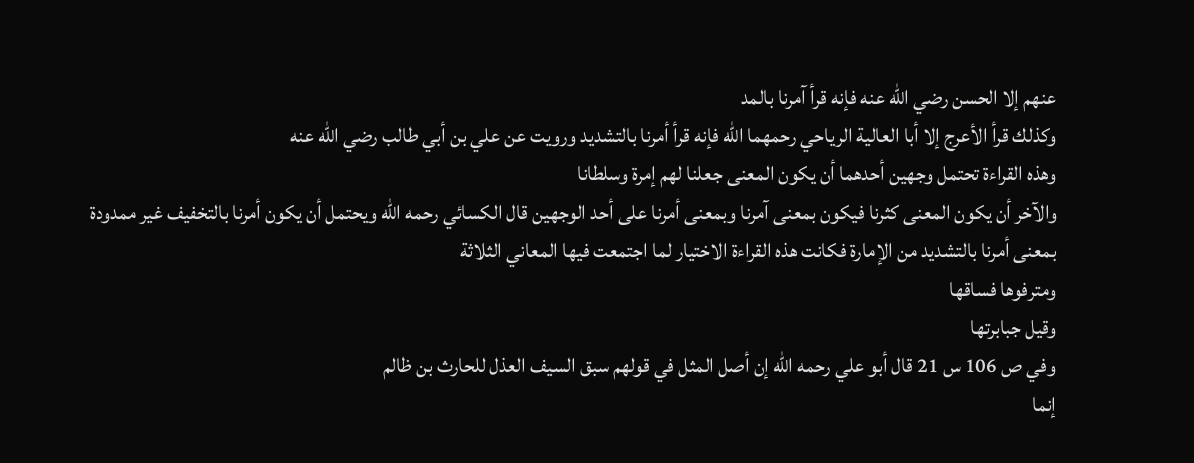عنهم إلا الحسن رضي الله عنه فإنه قرأ آمرنا بالمد
وكذلك قرأ الأعرج إلا أبا العالية الرياحي رحمهما الله فإنه قرأ أمرنا بالتشديد ورويت عن علي بن أبي طالب رضي الله عنه
وهذه القراءة تحتمل وجهين أحدهما أن يكون المعنى جعلنا لهم إمرة وسلطانا
والآخر أن يكون المعنى كثرنا فيكون بمعنى آمرنا وبمعنى أمرنا على أحد الوجهين قال الكسائي رحمه الله ويحتمل أن يكون أمرنا بالتخفيف غير ممدودة بمعنى أمرنا بالتشديد من الإمارة فكانت هذه القراءة الاختيار لما اجتمعت فيها المعاني الثلاثة
ومترفوها فساقها
وقيل جبابرتها
وفي ص 106 س 21 قال أبو علي رحمه الله إن أصل المثل في قولهم سبق السيف العذل للحارث بن ظالم
إنما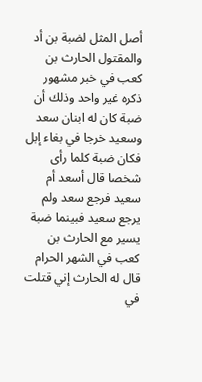أصل المثل لضبة بن أد والمقتول الحارث بن كعب في خبر مشهور ذكره غير واحد وذلك أن ضبة كان له ابنان سعد وسعيد خرجا في بغاء إبل فكان ضبة كلما رأى شخصا قال أسعد أم سعيد فرجع سعد ولم يرجع سعيد فبينما ضبة يسير مع الحارث بن كعب في الشهر الحرام قال له الحارث إني قتلت في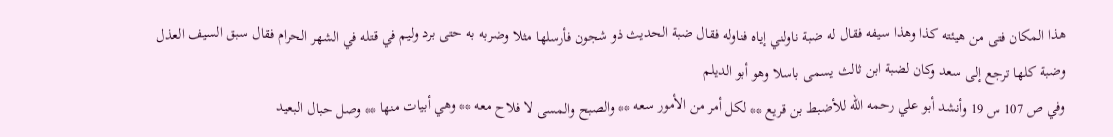هذا المكان فتى من هيئته كذا وهذا سيفه فقال له ضبة ناولني إياه فناوله فقال ضبة الحديث ذو شجون فأرسلها مثلا وضربه به حتى برد وليم في قتله في الشهر الحرام فقال سبق السيف العذل
وضبة كلها ترجع إلى سعد وكان لضبة ابن ثالث يسمى باسلا وهو أبو الديلم
وفي ص 107 س 19 وأنشد أبو علي رحمه الله للأضبط بن قريع ** لكل أمر من الأمور سعه ** والصبح والمسى لا فلاح معه ** وهي أبيات منها ** وصل حبال البعيد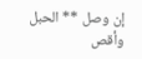إن وصل ** الحبل وأقص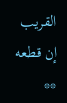القريب إن قطعه **